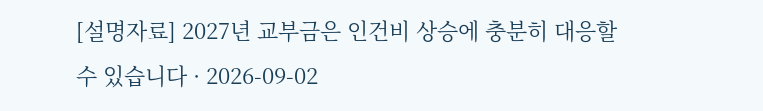[설명자료] 2027년 교부금은 인건비 상승에 충분히 대응할 수 있습니다 · 2026-09-02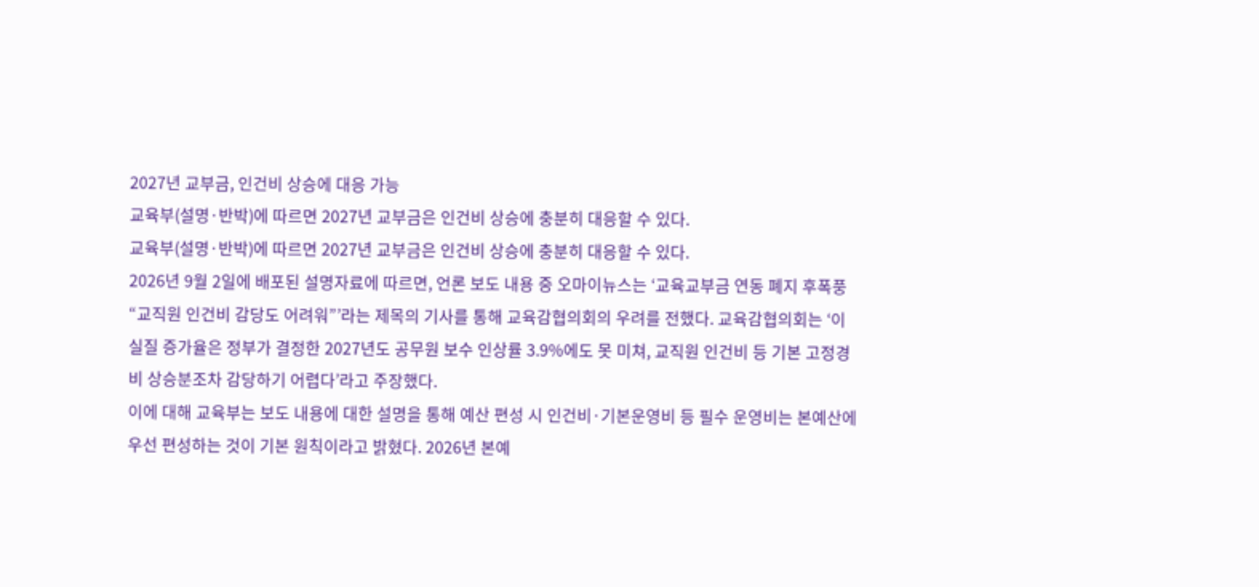2027년 교부금, 인건비 상승에 대응 가능
교육부(설명·반박)에 따르면 2027년 교부금은 인건비 상승에 충분히 대응할 수 있다.
교육부(설명·반박)에 따르면 2027년 교부금은 인건비 상승에 충분히 대응할 수 있다.
2026년 9월 2일에 배포된 설명자료에 따르면, 언론 보도 내용 중 오마이뉴스는 ‘교육교부금 연동 폐지 후폭풍 “교직원 인건비 감당도 어려워”’라는 제목의 기사를 통해 교육감협의회의 우려를 전했다. 교육감협의회는 ‘이 실질 증가율은 정부가 결정한 2027년도 공무원 보수 인상률 3.9%에도 못 미쳐, 교직원 인건비 등 기본 고정경비 상승분조차 감당하기 어렵다’라고 주장했다.
이에 대해 교육부는 보도 내용에 대한 설명을 통해 예산 편성 시 인건비·기본운영비 등 필수 운영비는 본예산에 우선 편성하는 것이 기본 원칙이라고 밝혔다. 2026년 본예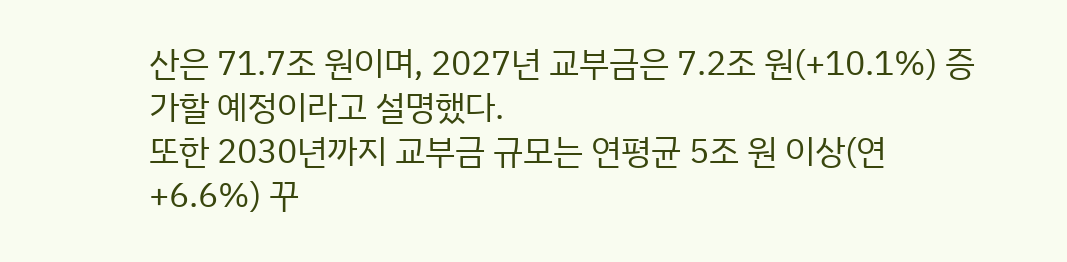산은 71.7조 원이며, 2027년 교부금은 7.2조 원(+10.1%) 증가할 예정이라고 설명했다.
또한 2030년까지 교부금 규모는 연평균 5조 원 이상(연 +6.6%) 꾸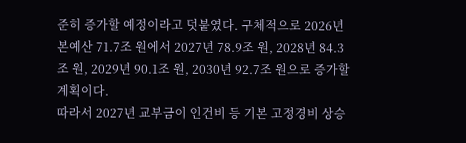준히 증가할 예정이라고 덧붙였다. 구체적으로 2026년 본예산 71.7조 원에서 2027년 78.9조 원, 2028년 84.3조 원, 2029년 90.1조 원, 2030년 92.7조 원으로 증가할 계획이다.
따라서 2027년 교부금이 인건비 등 기본 고정경비 상승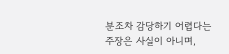분조차 감당하기 어렵다는 주장은 사실이 아니며,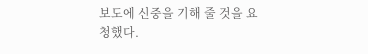보도에 신중을 기해 줄 것을 요청했다.